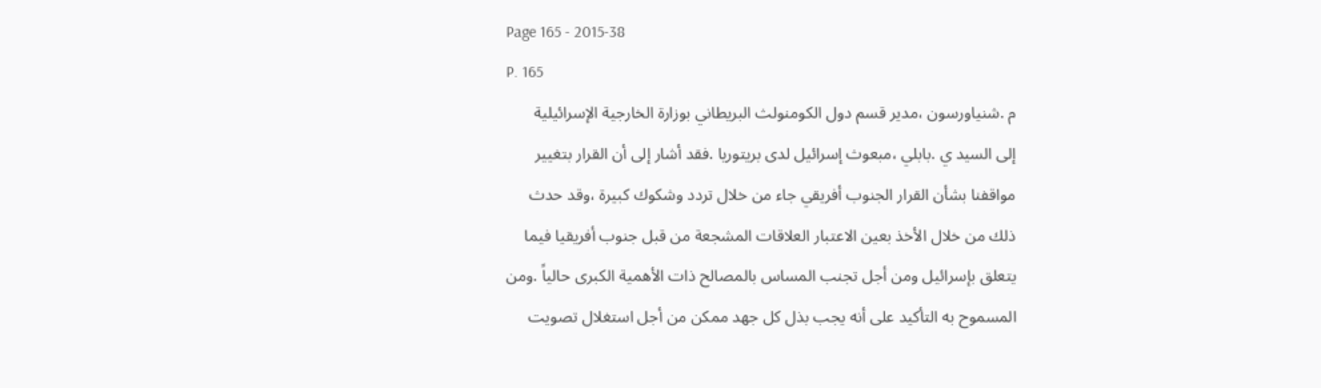Page 165 - 2015-38
P. 165
م .شنياورسون ،مدير قسم دول الكومنولث البريطاني بوزارة الخارجية الإسرائيلية
إلى السيد ي .بابلي ،مبعوث إسرائيل لدى بريتوريا .فقد أشار إلى أن القرار بتغيير
مواقفنا بشأن القرار الجنوب أفريقي جاء من خلال تردد وشكوك كبيرة ،وقد حدث
ذلك من خلال الأخذ بعين الاعتبار العلاقات المشجعة من قبل جنوب أفريقيا فيما
يتعلق بإسرائيل ومن أجل تجنب المساس بالمصالح ذات الأهمية الكبرى حالياً .ومن
المسموح به التأكيد على أنه يجب بذل كل جهد ممكن من أجل استغلال تصويت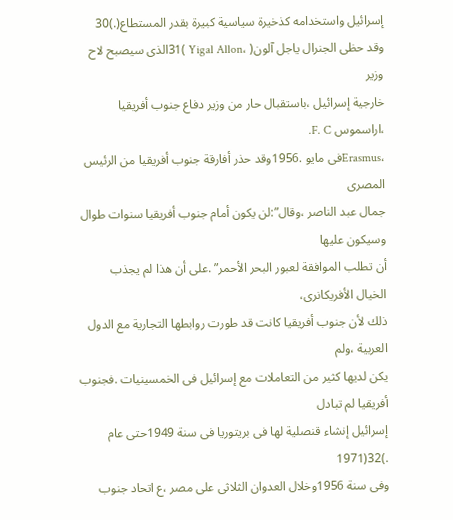إسرائيل واستخدامه كذخيرة سياسية كبيرة بقدر المستطاع(.)30
وقد حظى الجنرال ياجل آلون( ،Yigal Allon )31الذى سيصبح لاح وزير
خارجية إسرائيل ،باستقبال حار من وزير دفاع جنوب أفريقيا ،اراسموس F. C.
،Erasmusفى مايو .1956وقد حذر أفارقة جنوب أفريقيا من الرئيس المصرى
جمال عبد الناصر ،وقال”:لن يكون أمام جنوب أفريقيا سنوات طوال وسيكون عليها
أن تطلب الموافقة لعبور البحر الأحمر” .على أن هذا لم يجذب الخيال الأفريكانرى،
ذلك لأن جنوب أفريقيا كانت قد طورت روابطها التجارية مع الدول العربية ،ولم
يكن لديها كثير من التعاملات مع إسرائيل فى الخمسينيات .فجنوب أفريقيا لم تبادل
إسرائيل إنشاء قنصلية لها فى بريتوريا فى سنة 1949حتى عام .)32(1971
وفى سنة 1956وخلال العدوان الثلاثى على مصر ،ع اتحاد جنوب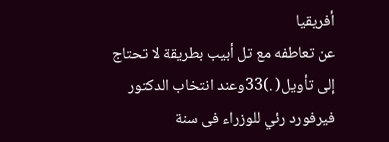أفريقيا
عن تعاطفه مع تل أبيب بطريقة لا تحتاج إلى تأويل( .)33وعند انتخاب الدكتور
فيرفورد رئي للوزراء فى سنة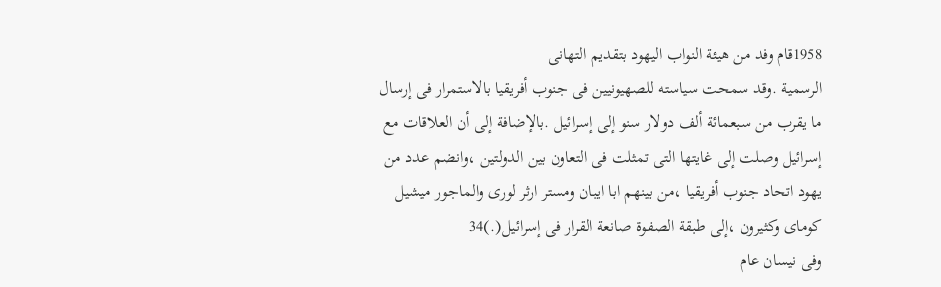1958قام وفد من هيئة النواب اليهود بتقديم التهانى
الرسمية .وقد سمحت سياسته للصهيونيين فى جنوب أفريقيا بالاستمرار فى إرسال
ما يقرب من سبعمائة ألف دولار سنو إلى إسرائيل .بالإضافة إلى أن العلاقات مع
إسرائيل وصلت إلى غايتها التى تمثلت فى التعاون بين الدولتين ،وانضم عدد من
يهود اتحاد جنوب أفريقيا ،من بينهم ابا ايبان ومستر ارثر لورى والماجور ميشيل
كوماى وكثيرون ،إلى طبقة الصفوة صانعة القرار فى إسرائيل(.)34
وفى نيسان عام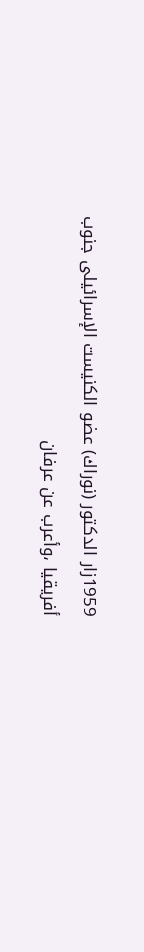1959زار الدكتور (نوراك) عضو الكنيست الإسرائيلى جنوب
أفريقيا ،وأعرب عن عرفان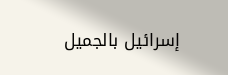إسرائيل بالجميل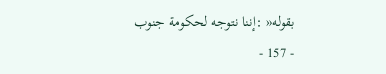بقوله« :إننا نتوجه لحكومة جنوب
- 157 -